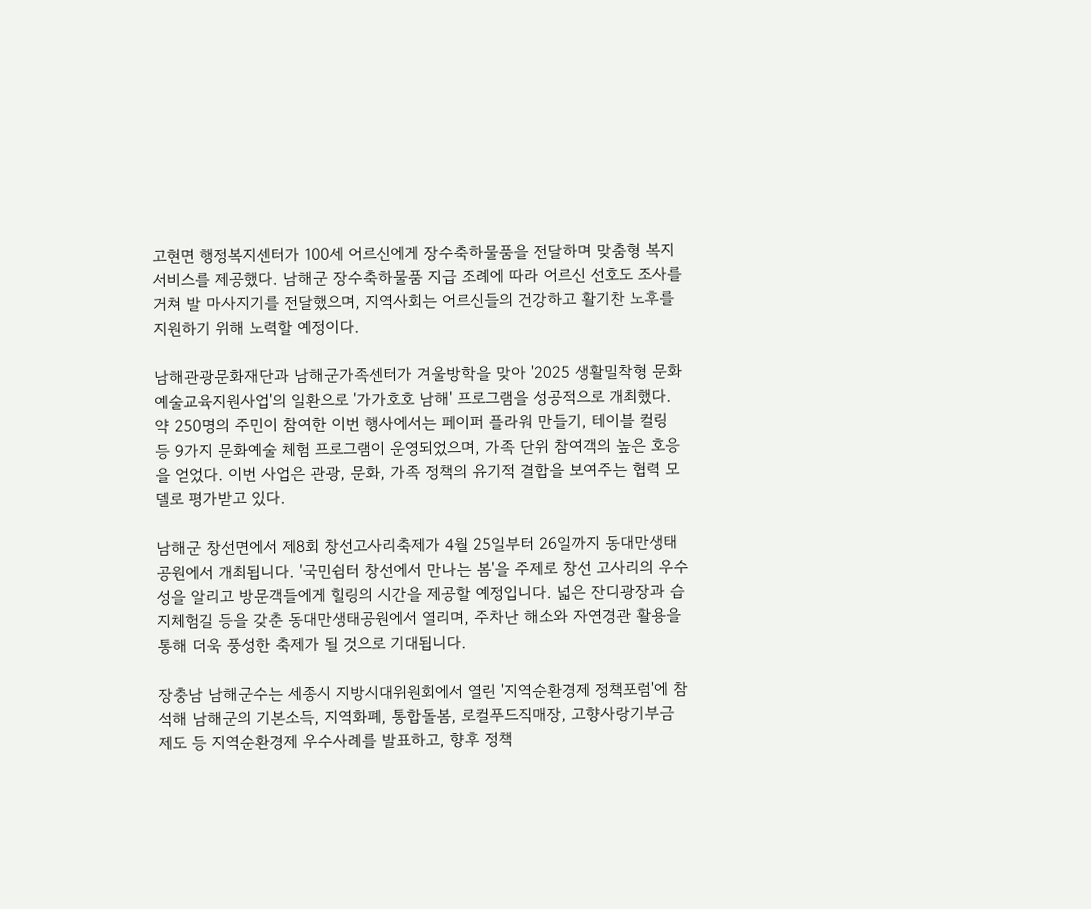고현면 행정복지센터가 100세 어르신에게 장수축하물품을 전달하며 맞춤형 복지 서비스를 제공했다. 남해군 장수축하물품 지급 조례에 따라 어르신 선호도 조사를 거쳐 발 마사지기를 전달했으며, 지역사회는 어르신들의 건강하고 활기찬 노후를 지원하기 위해 노력할 예정이다.

남해관광문화재단과 남해군가족센터가 겨울방학을 맞아 '2025 생활밀착형 문화예술교육지원사업'의 일환으로 '가가호호 남해' 프로그램을 성공적으로 개최했다. 약 250명의 주민이 참여한 이번 행사에서는 페이퍼 플라워 만들기, 테이블 컬링 등 9가지 문화예술 체험 프로그램이 운영되었으며, 가족 단위 참여객의 높은 호응을 얻었다. 이번 사업은 관광, 문화, 가족 정책의 유기적 결합을 보여주는 협력 모델로 평가받고 있다.

남해군 창선면에서 제8회 창선고사리축제가 4월 25일부터 26일까지 동대만생태공원에서 개최됩니다. '국민쉼터 창선에서 만나는 봄'을 주제로 창선 고사리의 우수성을 알리고 방문객들에게 힐링의 시간을 제공할 예정입니다. 넓은 잔디광장과 습지체험길 등을 갖춘 동대만생태공원에서 열리며, 주차난 해소와 자연경관 활용을 통해 더욱 풍성한 축제가 될 것으로 기대됩니다.

장충남 남해군수는 세종시 지방시대위원회에서 열린 '지역순환경제 정책포럼'에 참석해 남해군의 기본소득, 지역화폐, 통합돌봄, 로컬푸드직매장, 고향사랑기부금 제도 등 지역순환경제 우수사례를 발표하고, 향후 정책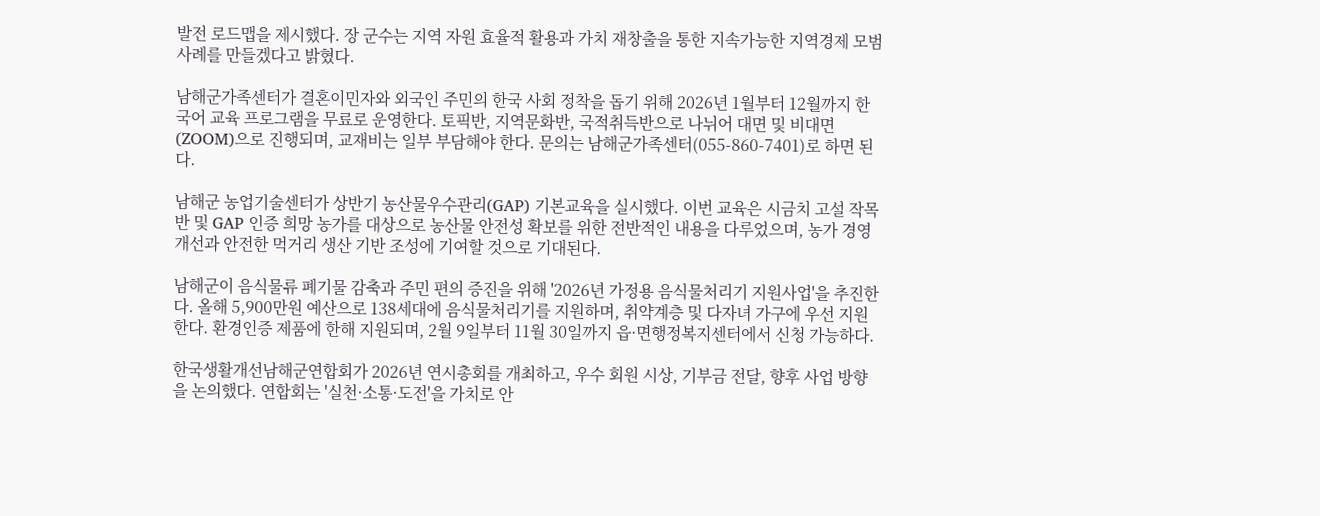발전 로드맵을 제시했다. 장 군수는 지역 자원 효율적 활용과 가치 재창출을 통한 지속가능한 지역경제 모범 사례를 만들겠다고 밝혔다.

남해군가족센터가 결혼이민자와 외국인 주민의 한국 사회 정착을 돕기 위해 2026년 1월부터 12월까지 한국어 교육 프로그램을 무료로 운영한다. 토픽반, 지역문화반, 국적취득반으로 나뉘어 대면 및 비대면(ZOOM)으로 진행되며, 교재비는 일부 부담해야 한다. 문의는 남해군가족센터(055-860-7401)로 하면 된다.

남해군 농업기술센터가 상반기 농산물우수관리(GAP) 기본교육을 실시했다. 이번 교육은 시금치 고설 작목반 및 GAP 인증 희망 농가를 대상으로 농산물 안전성 확보를 위한 전반적인 내용을 다루었으며, 농가 경영 개선과 안전한 먹거리 생산 기반 조성에 기여할 것으로 기대된다.

남해군이 음식물류 폐기물 감축과 주민 편의 증진을 위해 '2026년 가정용 음식물처리기 지원사업'을 추진한다. 올해 5,900만원 예산으로 138세대에 음식물처리기를 지원하며, 취약계층 및 다자녀 가구에 우선 지원한다. 환경인증 제품에 한해 지원되며, 2월 9일부터 11월 30일까지 읍·면행정복지센터에서 신청 가능하다.

한국생활개선남해군연합회가 2026년 연시총회를 개최하고, 우수 회원 시상, 기부금 전달, 향후 사업 방향을 논의했다. 연합회는 '실천·소통·도전'을 가치로 안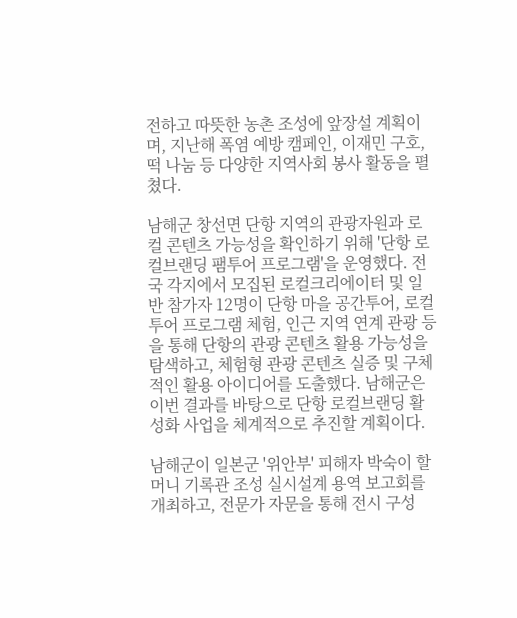전하고 따뜻한 농촌 조성에 앞장설 계획이며, 지난해 폭염 예방 캠페인, 이재민 구호, 떡 나눔 등 다양한 지역사회 봉사 활동을 펼쳤다.

남해군 창선면 단항 지역의 관광자원과 로컬 콘텐츠 가능성을 확인하기 위해 '단항 로컬브랜딩 팸투어 프로그램'을 운영했다. 전국 각지에서 모집된 로컬크리에이터 및 일반 참가자 12명이 단항 마을 공간투어, 로컬투어 프로그램 체험, 인근 지역 연계 관광 등을 통해 단항의 관광 콘텐츠 활용 가능성을 탐색하고, 체험형 관광 콘텐츠 실증 및 구체적인 활용 아이디어를 도출했다. 남해군은 이번 결과를 바탕으로 단항 로컬브랜딩 활성화 사업을 체계적으로 추진할 계획이다.

남해군이 일본군 '위안부' 피해자 박숙이 할머니 기록관 조성 실시설계 용역 보고회를 개최하고, 전문가 자문을 통해 전시 구성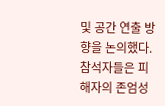및 공간 연출 방향을 논의했다. 참석자들은 피해자의 존엄성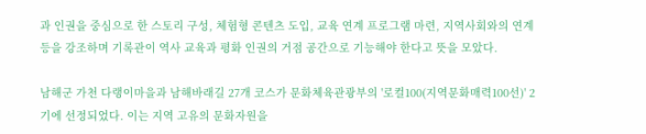과 인권을 중심으로 한 스토리 구성, 체험형 콘텐츠 도입, 교육 연계 프로그램 마련, 지역사회와의 연계 등을 강조하며 기록관이 역사 교육과 평화 인권의 거점 공간으로 기능해야 한다고 뜻을 모았다.

남해군 가천 다랭이마을과 남해바래길 27개 코스가 문화체육관광부의 '로컬100(지역문화매력100선)' 2기에 선정되었다. 이는 지역 고유의 문화자원을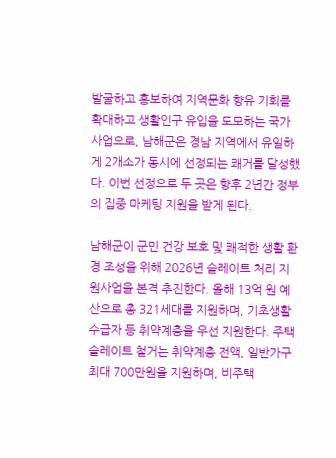발굴하고 홍보하여 지역문화 향유 기회를 확대하고 생활인구 유입을 도모하는 국가사업으로, 남해군은 경남 지역에서 유일하게 2개소가 동시에 선정되는 쾌거를 달성했다. 이번 선정으로 두 곳은 향후 2년간 정부의 집중 마케팅 지원을 받게 된다.

남해군이 군민 건강 보호 및 쾌적한 생활 환경 조성을 위해 2026년 슬레이트 처리 지원사업을 본격 추진한다. 올해 13억 원 예산으로 총 321세대를 지원하며, 기초생활수급자 등 취약계층을 우선 지원한다. 주택 슬레이트 철거는 취약계층 전액, 일반가구 최대 700만원을 지원하며, 비주택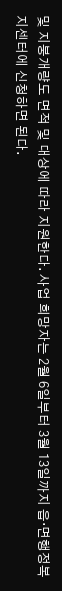및 지붕개량도 면적 및 대상에 따라 지원한다. 사업 희망자는 2월 6일부터 3월 13일까지 읍·면행정복지센터에 신청하면 된다.